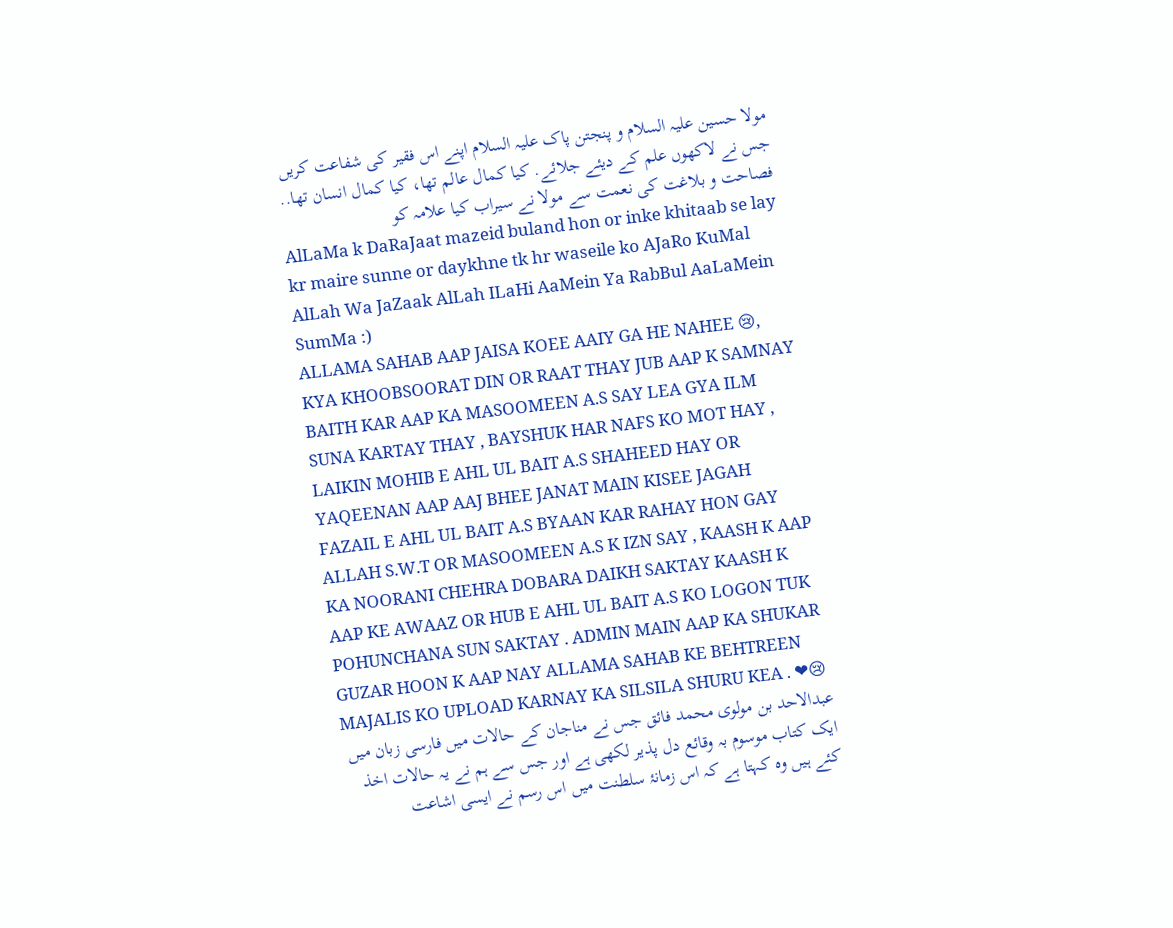مولا حسین علیہ السلام و پنجتن پاک علیہ السلام اپنے اس فقیر کی شفاعت کریں جس نے لاکھوں علم کے دیئے جلائے. کیا کمال عالم تھا، کیا کمال انسان تھا.. فصاحت و بلاغت کی نعمت سے مولا نے سیراب کیا علامہ کو
AlLaMa k DaRaJaat mazeid buland hon or inke khitaab se lay kr maire sunne or daykhne tk hr waseile ko AJaRo KuMal AlLah Wa JaZaak AlLah ILaHi AaMein Ya RabBul AaLaMein SumMa :)
ALLAMA SAHAB AAP JAISA KOEE AAIY GA HE NAHEE 😢, KYA KHOOBSOORAT DIN OR RAAT THAY JUB AAP K SAMNAY BAITH KAR AAP KA MASOOMEEN A.S SAY LEA GYA ILM SUNA KARTAY THAY , BAYSHUK HAR NAFS KO MOT HAY , LAIKIN MOHIB E AHL UL BAIT A.S SHAHEED HAY OR YAQEENAN AAP AAJ BHEE JANAT MAIN KISEE JAGAH FAZAIL E AHL UL BAIT A.S BYAAN KAR RAHAY HON GAY ALLAH S.W.T OR MASOOMEEN A.S K IZN SAY , KAASH K AAP KA NOORANI CHEHRA DOBARA DAIKH SAKTAY KAASH K AAP KE AWAAZ OR HUB E AHL UL BAIT A.S KO LOGON TUK POHUNCHANA SUN SAKTAY . ADMIN MAIN AAP KA SHUKAR GUZAR HOON K AAP NAY ALLAMA SAHAB KE BEHTREEN MAJALIS KO UPLOAD KARNAY KA SILSILA SHURU KEA . ❤😢
عبدالاحد بن مولوی محمد فائق جس نے مناجان کے حالات میں فارسی زبان میں ایک کتاب موسوم بہ وقائع دل پذیر لکھی ہے اور جس سے ہم نے یہ حالات اخذ کئے ہیں وہ کہتا ہے کہ اس زمانۂ سلطنت میں اس رسم نے ایسی اشاعت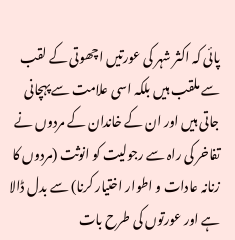پائی کہ اکثر شہر کی عورتیں اچھوتی کے لقب سے ملقب ہیں بلکہ اسی علامت سے پہچانی جاتی ہیں اور ان کے خاندان کے مردوں نے تفاخر کی راہ سے رجولیت کو انوثت (مردوں کا زنانہ عادات و اطوار اختیار کرنا) سے بدل ڈالا ہے اور عورتوں کی طرح بات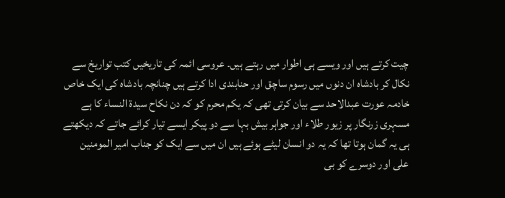چیت کرتے ہیں اور ویسے ہی اطوار میں رہتے ہیں۔ عروسی ائمہ کی تاریخیں کتب تواریخ سے نکال کر بادشاہ ان دنوں میں رسوم ساچق اور حنابندی ادا کرتے ہیں چنانچہ بادشاہ کی ایک خاص خادمہ عورت عبدالاحد سے بیان کرتی تھی کہ یکم محرم کو کہ دن نکاح سیدۃ النساء کا ہے مسہری زرنگار پر زیور طلاء اور جواہر بیش بہا سے دو پیکر ایسے تیار کرائے جاتے کہ دیکھتے ہی یہ گمان ہوتا تھا کہ یہ دو انسان لیٹے ہوئے ہیں ان میں سے ایک کو جناب امیر المومنین علی اور دوسرے کو بی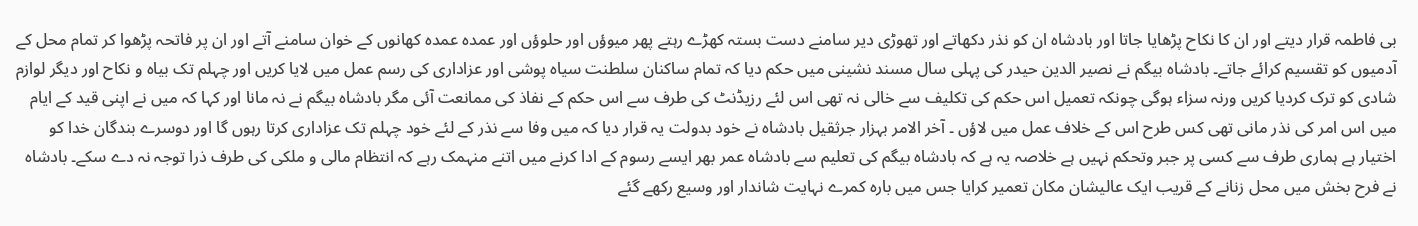بی فاطمہ قرار دیتے اور ان کا نکاح پڑھایا جاتا اور بادشاہ ان کو نذر دکھاتے اور تھوڑی دیر سامنے دست بستہ کھڑے رہتے پھر میوؤں اور حلوؤں اور عمدہ عمدہ کھانوں کے خوان سامنے آتے اور ان پر فاتحہ پڑھوا کر تمام محل کے آدمیوں کو تقسیم کرائے جاتے۔ بادشاہ بیگم نے نصیر الدین حیدر کی پہلی سال مسند نشینی میں حکم دیا کہ تمام ساکنان سلطنت سیاہ پوشی اور عزاداری کی رسم عمل میں لایا کریں اور چہلم تک بیاہ و نکاح اور دیگر لوازم شادی کو ترک کردیا کریں ورنہ سزاء ہوگی چونکہ تعمیل اس حکم کی تکلیف سے خالی نہ تھی اس لئے رزیڈنٹ کی طرف سے اس حکم کے نفاذ کی ممانعت آئی مگر بادشاہ بیگم نے نہ مانا اور کہا کہ میں نے اپنی قید کے ایام میں اس امر کی نذر مانی تھی کس طرح اس کے خلاف عمل میں لاؤں ۔ آخر الامر بہزار جرثقیل بادشاہ نے خود بدولت یہ قرار دیا کہ میں وفا سے نذر کے لئے خود چہلم تک عزاداری کرتا رہوں گا اور دوسرے بندگان خدا کو اختیار ہے ہماری طرف سے کسی پر جبر وتحکم نہیں ہے خلاصہ یہ ہے کہ بادشاہ بیگم کی تعلیم سے بادشاہ عمر بھر ایسے رسوم کے ادا کرنے میں اتنے منہمک رہے کہ انتظام مالی و ملکی کی طرف ذرا توجہ نہ دے سکے۔ بادشاہ نے فرح بخش میں محل زنانے کے قریب ایک عالیشان مکان تعمیر کرایا جس میں بارہ کمرے نہایت شاندار اور وسیع رکھے گئے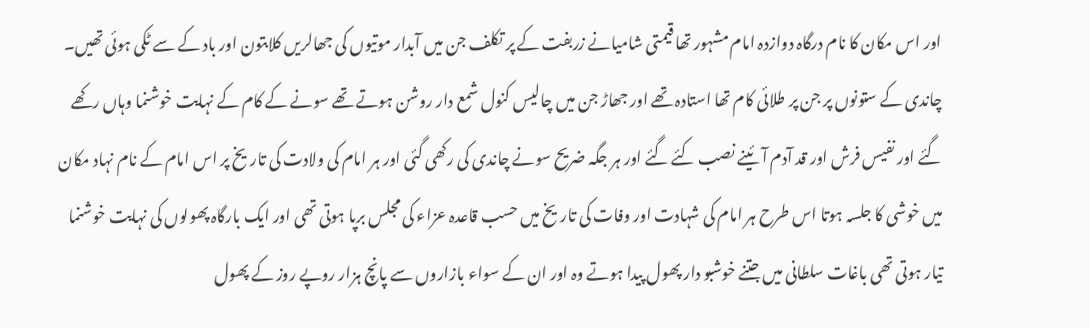اور اس مکان کا نام درگاہ دوازدہ امام مشہور تھا قیمتی شامیانے زربفت کے پر تکلف جن میں آبدار موتیوں کی جھالریں کلابتون اور باد کے سے ٹکی ہوئی تھیں۔ چاندی کے ستونوں پر جن پر طلائی کام تھا استادہ تھے اور جھاڑ جن میں چالیس کنول شمع دار روشن ہوتے تھے سونے کے کام کے نہایت خوشنما وہاں رکھے گئے اور نفیس فرش اور قد آدم آئینے نصب کئے گئے اور ہر جگہ ضریح سونے چاندی کی رکھی گئی اور ہر امام کی ولادت کی تاریخ پر اس امام کے نام نہاد مکان میں خوشی کا جلسہ ہوتا اس طرح ہر امام کی شہادت اور وفات کی تاریخ میں حسب قاعدہ عزاء کی مجلس برپا ہوتی تھی اور ایک بارگاہ پھولوں کی نہایت خوشنما تیار ہوتی تھی باغات سلطانی میں جتنے خوشبو دار پھول پیدا ہوتے وہ اور ان کے سواء بازاروں سے پانچ ہزار روپے روز کے پھول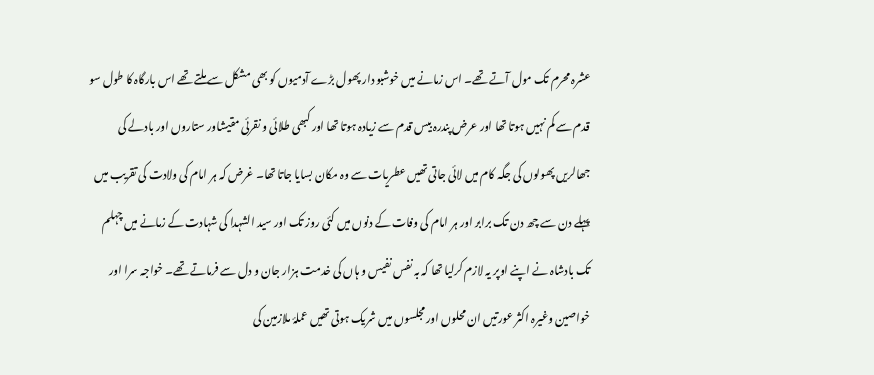عشرہ محرم تک مول آتے تھے۔ اس زمانے میں خوشبو دار پھول بڑے آدمیوں کو بھی مشکل سے ملتے تھے اس بارگاہ کا طول سو قدم سے کم نہیں ہوتا تھا اور عرض پندرہ بیس قدم سے زیادہ ہوتا تھا اور کبھی طلائی و نقرئی مقیشاور ستاروں اور بادلے کی جھالریں پھولوں کی جگہ کام میں لائی جاتی تھیں عطریات سے وہ مکان بسایا جاتا تھا۔ غرض کہ ہر امام کی ولادت کی تقریب میں پہلے دن سے چھ دن تک برابر اور ہر امام کی وفات کے دنوں میں کئی روز تک اور سید الشہدا کی شہادت کے زمانے میں چہلم تک بادشاہ نے اپنے اوپر یہ لازم کرلیا تھا کہ بہ نفس نفیس و ہاں کی خدمت ہزار جان و دل سے فرماتے تھے۔ خواجہ سرا اور خواصین وغیرہ اکثر عورتیں ان محلوں اور مجلسوں میں شریک ہوتی تھیں عملۂ ملازمین کی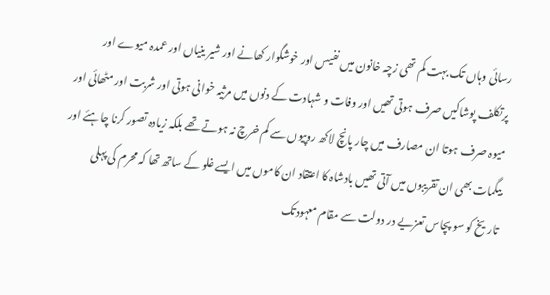رسائی وہاں تک بہت کم تھی زچہ خانون میں نفیس اور خوشگوار کھانے اور شیر ینیاں اور عمدہ میوے اور پرتکلف پوشاکیں صرف ہوتی تھیں اور وفات و شہادت کے دنوں میں مرثیہ خوانی ہوتی اور شربت اور مٹھائی اور میوہ صرف ہوتا ان مصارف میں چار پانچ لاکھ روپیوں سے کم خرچ نہ ہوتے تھے بلکہ زیادہ تصور کرنا چاہئے اور بیگمات بھی ان تقریبوں میں آتی تھیں بادشاہ کا اعتقاد ان کاموں میں ایسے غلو کے ساتھ تھا کہ محرم کی پہلی تاریخ کو سو پچاس تعزیے در دولت سے مقام معہودتک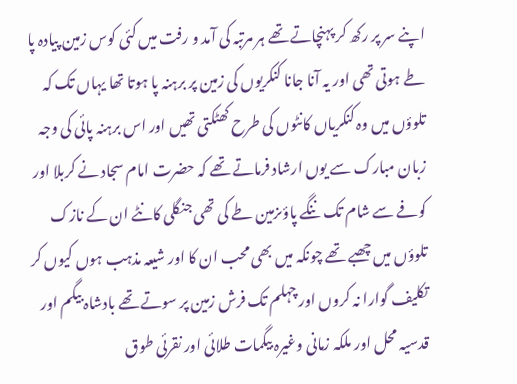اپنے سر پر رکھ کر پہنچاتے تھے ہر مرتبہ کی آمد و رفت میں کئی کوس زمین پیادہ پا طے ہوتی تھی اور یہ آنا جانا کنکریوں کی زمین پر برہنہ پا ہوتا تھا یہاں تک کہ تلوؤں میں وہ کنکریاں کانٹوں کی طرح کھٹکتی تھیں اور اس برہنہ پائی کی وجہ زبان مبارک سے یوں ارشاد فرماتے تھے کہ حضرت امام سجاد نے کربلا اور کوفے سے شام تک ننگے پاؤںزمین طے کی تھی جنگلی کانٹے ان کے نازک تلوؤں میں چھبے تھے چونکہ میں بھی محب ان کا اور شیعہ مذہب ہوں کیوں کر تکلیف گوارا نہ کروں اور چہلم تک فرش زمین پر سوتے تھے بادشاہ بیگم اور قدسیہ محل اور ملکہ زمانی وغیرہ بیگمات طلائی اور نقرئی طوق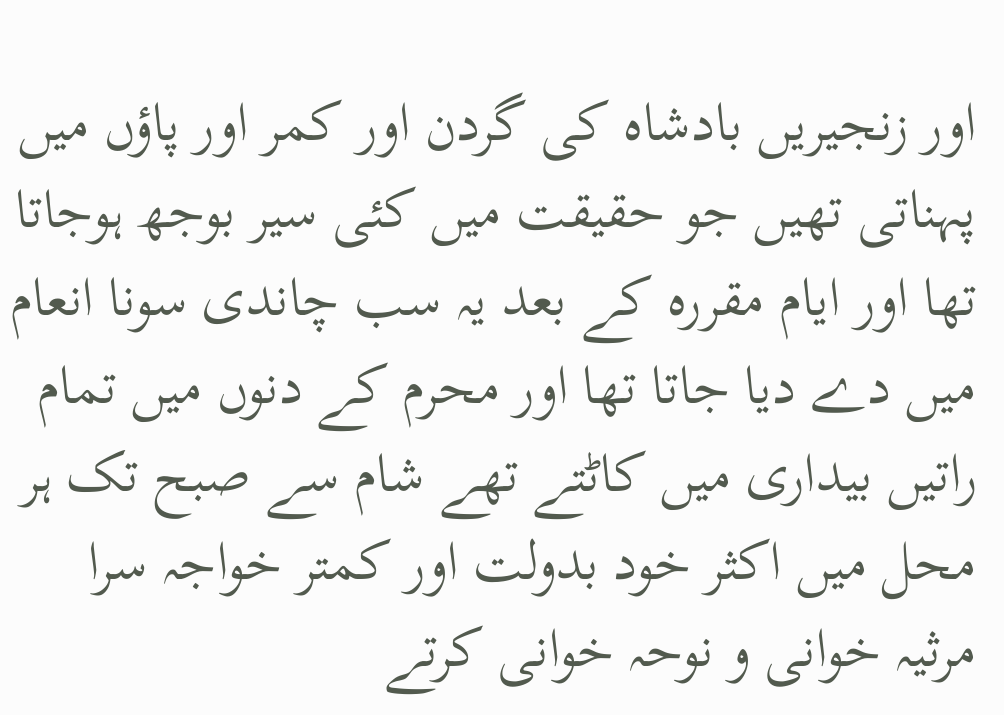اور زنجیریں بادشاہ کی گردن اور کمر اور پاؤں میں پہناتی تھیں جو حقیقت میں کئی سیر بوجھ ہوجاتا تھا اور ایام مقررہ کے بعد یہ سب چاندی سونا انعام میں دے دیا جاتا تھا اور محرم کے دنوں میں تمام راتیں بیداری میں کاٹتے تھے شام سے صبح تک ہر محل میں اکثر خود بدولت اور کمتر خواجہ سرا مرثیہ خوانی و نوحہ خوانی کرتے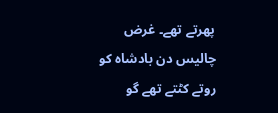پھرتے تھے۔ غرض چالیس دن بادشاہ کو روتے کٹتے تھے گو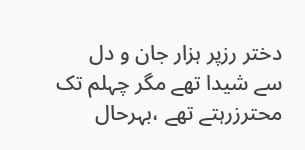دختر رزپر ہزار جان و دل سے شیدا تھے مگر چہلم تک محترزرہتے تھے ،بہرحال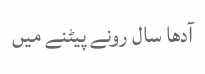آدھا سال رونے پیٹنے میں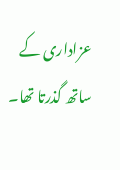عزاداری کے ساتھ گذرتا تھا۔